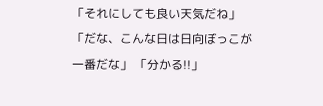「それにしても良い天気だね」 「だな、こんな日は日向ぼっこが一番だな」 「分かる!!」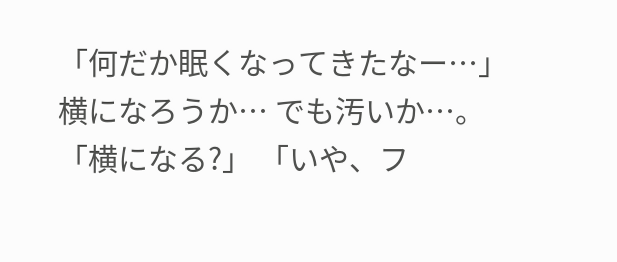「何だか眠くなってきたなー…」 横になろうか… でも汚いか…。 「横になる?」 「いや、フ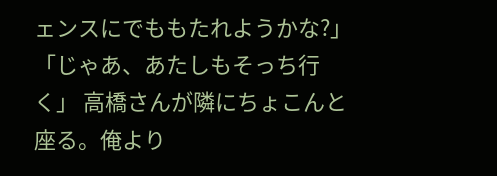ェンスにでももたれようかな?」 「じゃあ、あたしもそっち行く」 高橋さんが隣にちょこんと座る。俺より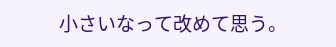小さいなって改めて思う。